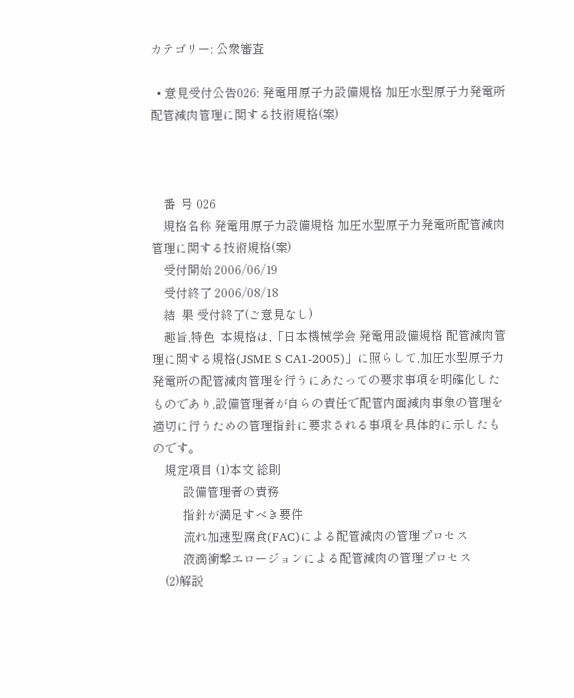カテゴリー: 公衆審査

  • 意見受付公告026: 発電用原子力設備規格 加圧水型原子力発電所配管減肉管理に関する技術規格(案)



    番  号 026
    規格名称 発電用原子力設備規格 加圧水型原子力発電所配管減肉管理に関する技術規格(案)
    受付開始 2006/06/19
    受付終了 2006/08/18
    結  果 受付終了(ご意見なし)
    趣旨,特色  本規格は,「日本機械学会 発電用設備規格 配管減肉管理に関する規格(JSME S CA1-2005)」に照らして,加圧水型原子力発電所の配管減肉管理を行うにあたっての要求事項を明確化したものであり,設備管理者が自らの責任で配管内面減肉事象の管理を適切に行うための管理指針に要求される事項を具体的に示したものです。
    規定項目 (1)本文 総則
          設備管理者の責務
          指針が満足すべき要件
          流れ加速型腐食(FAC)による配管減肉の管理プロセス
          液滴衝撃エロージョンによる配管減肉の管理プロセス
    (2)解説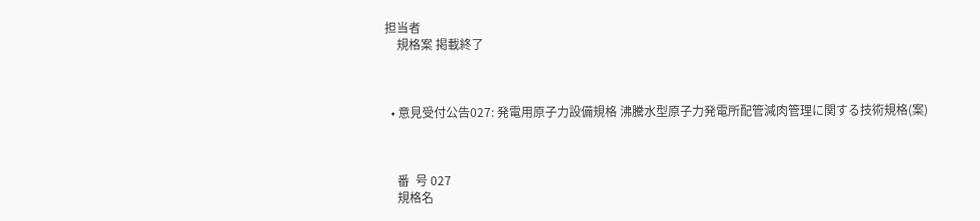担当者
    規格案 掲載終了



  • 意見受付公告027: 発電用原子力設備規格 沸騰水型原子力発電所配管減肉管理に関する技術規格(案)



    番  号 027
    規格名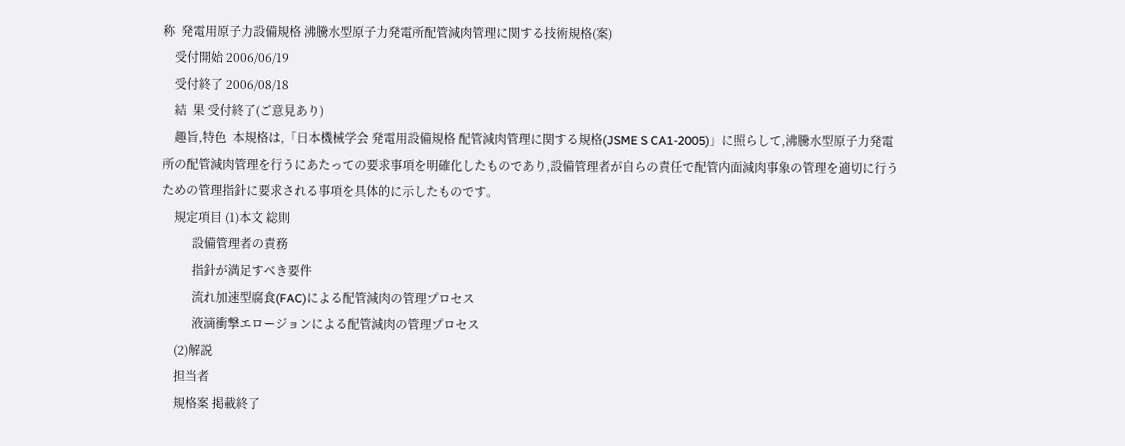称  発電用原子力設備規格 沸騰水型原子力発電所配管減肉管理に関する技術規格(案)
    受付開始 2006/06/19
    受付終了 2006/08/18
    結  果 受付終了(ご意見あり)
    趣旨,特色  本規格は,「日本機械学会 発電用設備規格 配管減肉管理に関する規格(JSME S CA1-2005)」に照らして,沸騰水型原子力発電所の配管減肉管理を行うにあたっての要求事項を明確化したものであり,設備管理者が自らの責任で配管内面減肉事象の管理を適切に行うための管理指針に要求される事項を具体的に示したものです。
    規定項目 (1)本文 総則
          設備管理者の責務
          指針が満足すべき要件
          流れ加速型腐食(FAC)による配管減肉の管理プロセス
          液滴衝撃エロージョンによる配管減肉の管理プロセス
    (2)解説
    担当者
    規格案 掲載終了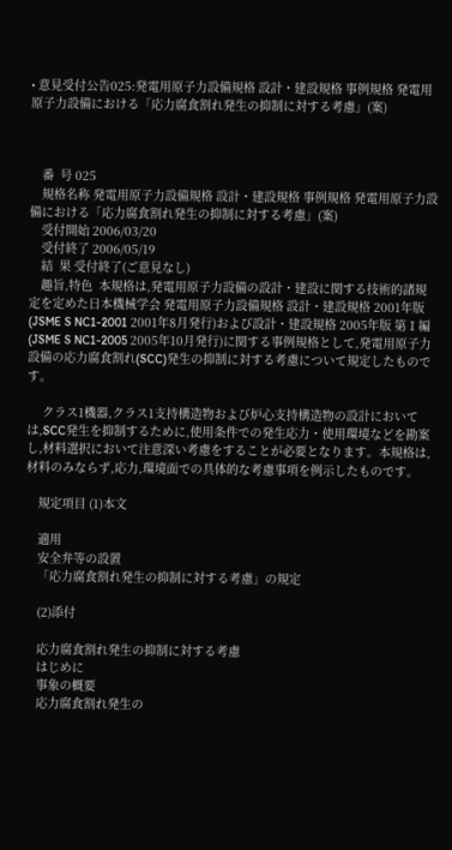• 意見受付公告025:発電用原子力設備規格 設計・建設規格 事例規格 発電用原子力設備における「応力腐食割れ発生の抑制に対する考慮」(案)



    番  号 025
    規格名称 発電用原子力設備規格 設計・建設規格 事例規格 発電用原子力設備における「応力腐食割れ発生の抑制に対する考慮」(案)
    受付開始 2006/03/20
    受付終了 2006/05/19
    結  果 受付終了(ご意見なし)
    趣旨,特色  本規格は,発電用原子力設備の設計・建設に関する技術的諸規定を定めた日本機械学会 発電用原子力設備規格 設計・建設規格 2001年版(JSME S NC1-2001 2001年8月発行)および設計・建設規格 2005年版 第Ⅰ編(JSME S NC1-2005 2005年10月発行)に関する事例規格として,発電用原子力設備の応力腐食割れ(SCC)発生の抑制に対する考慮について規定したものです。

     クラス1機器,クラス1支持構造物および炉心支持構造物の設計においては,SCC発生を抑制するために,使用条件での発生応力・使用環境などを勘案し,材料選択において注意深い考慮をすることが必要となります。本規格は,材料のみならず,応力,環境面での具体的な考慮事項を例示したものです。

    規定項目 (1)本文

    適用
    安全弁等の設置
    「応力腐食割れ発生の抑制に対する考慮」の規定

    (2)添付

    応力腐食割れ発生の抑制に対する考慮
    はじめに
    事象の概要
    応力腐食割れ発生の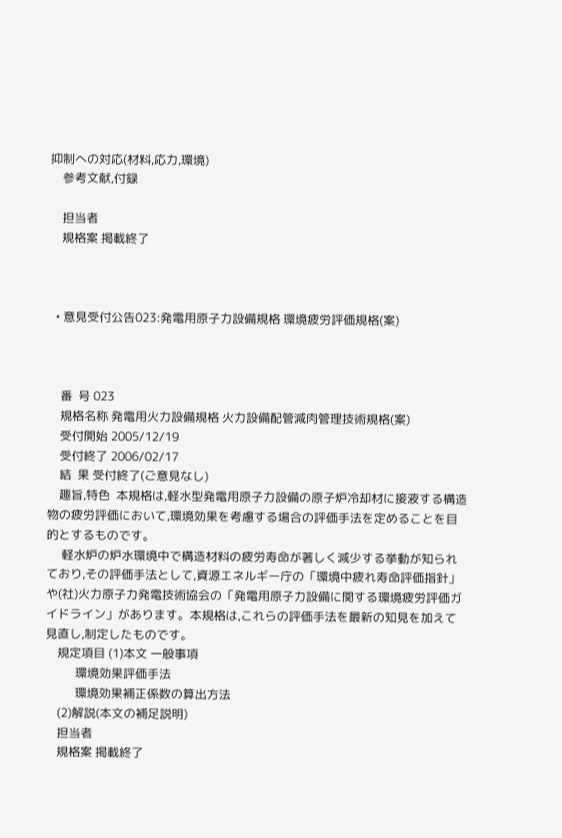抑制への対応(材料,応力,環境)
    参考文献,付録

    担当者
    規格案 掲載終了



  • 意見受付公告023:発電用原子力設備規格 環境疲労評価規格(案)



    番  号 023
    規格名称 発電用火力設備規格 火力設備配管減肉管理技術規格(案)
    受付開始 2005/12/19
    受付終了 2006/02/17
    結  果 受付終了(ご意見なし)
    趣旨,特色  本規格は,軽水型発電用原子力設備の原子炉冷却材に接液する構造物の疲労評価において,環境効果を考慮する場合の評価手法を定めることを目的とするものです。
     軽水炉の炉水環境中で構造材料の疲労寿命が著しく減少する挙動が知られており,その評価手法として,資源エネルギー庁の「環境中疲れ寿命評価指針」や(社)火力原子力発電技術協会の「発電用原子力設備に関する環境疲労評価ガイドライン」があります。本規格は,これらの評価手法を最新の知見を加えて見直し,制定したものです。
    規定項目 (1)本文 一般事項
          環境効果評価手法
          環境効果補正係数の算出方法
    (2)解説(本文の補足説明)
    担当者
    規格案 掲載終了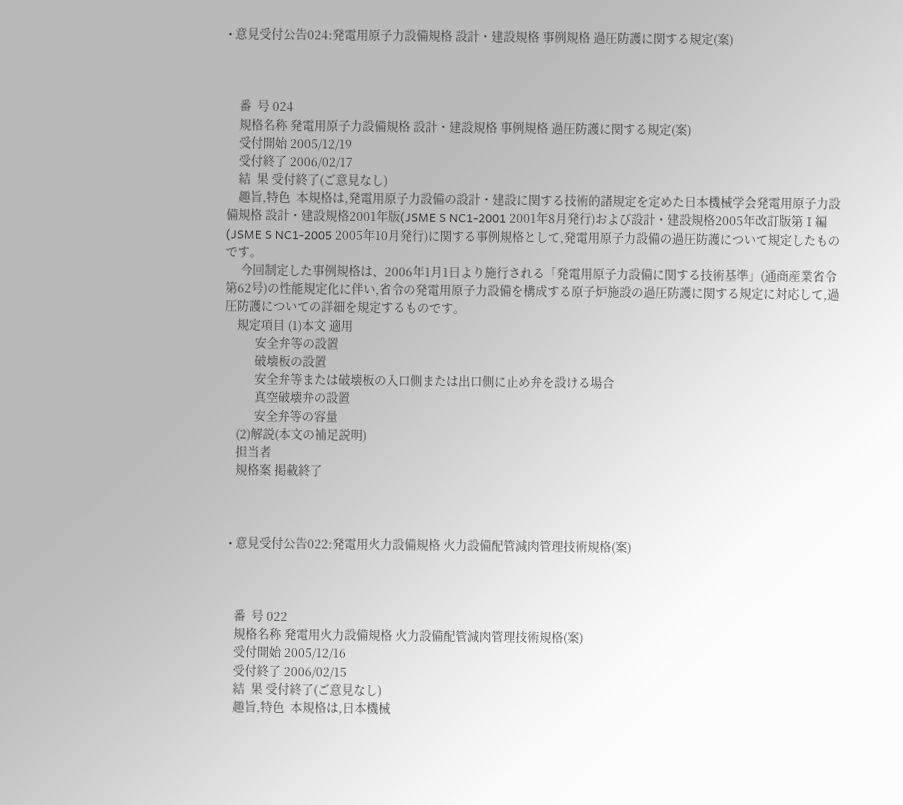• 意見受付公告024:発電用原子力設備規格 設計・建設規格 事例規格 過圧防護に関する規定(案)



    番  号 024
    規格名称 発電用原子力設備規格 設計・建設規格 事例規格 過圧防護に関する規定(案)
    受付開始 2005/12/19
    受付終了 2006/02/17
    結  果 受付終了(ご意見なし)
    趣旨,特色  本規格は,発電用原子力設備の設計・建設に関する技術的諸規定を定めた日本機械学会発電用原子力設備規格 設計・建設規格2001年版(JSME S NC1-2001 2001年8月発行)および設計・建設規格2005年改訂版第Ⅰ編(JSME S NC1-2005 2005年10月発行)に関する事例規格として,発電用原子力設備の過圧防護について規定したものです。
     今回制定した事例規格は、2006年1月1日より施行される「発電用原子力設備に関する技術基準」(通商産業省令第62号)の性能規定化に伴い,省令の発電用原子力設備を構成する原子炉施設の過圧防護に関する規定に対応して,過圧防護についての詳細を規定するものです。
    規定項目 (1)本文 適用
          安全弁等の設置
          破壊板の設置
          安全弁等または破壊板の入口側または出口側に止め弁を設ける場合
          真空破壊弁の設置
          安全弁等の容量
    (2)解説(本文の補足説明)
    担当者
    規格案 掲載終了



  • 意見受付公告022:発電用火力設備規格 火力設備配管減肉管理技術規格(案)



    番  号 022
    規格名称 発電用火力設備規格 火力設備配管減肉管理技術規格(案)
    受付開始 2005/12/16
    受付終了 2006/02/15
    結  果 受付終了(ご意見なし)
    趣旨,特色  本規格は,日本機械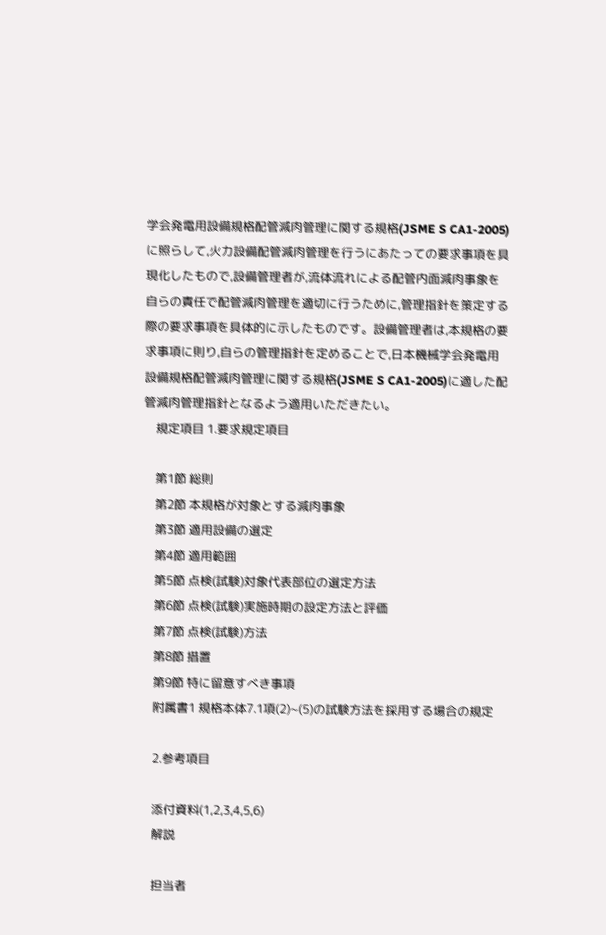学会発電用設備規格配管減肉管理に関する規格(JSME S CA1-2005)に照らして,火力設備配管減肉管理を行うにあたっての要求事項を具現化したもので,設備管理者が,流体流れによる配管内面減肉事象を自らの責任で配管減肉管理を適切に行うために,管理指針を策定する際の要求事項を具体的に示したものです。設備管理者は,本規格の要求事項に則り,自らの管理指針を定めることで,日本機械学会発電用設備規格配管減肉管理に関する規格(JSME S CA1-2005)に適した配管減肉管理指針となるよう適用いただきたい。
    規定項目 1.要求規定項目

    第1節 総則
    第2節 本規格が対象とする減肉事象
    第3節 適用設備の選定
    第4節 適用範囲
    第5節 点検(試験)対象代表部位の選定方法
    第6節 点検(試験)実施時期の設定方法と評価
    第7節 点検(試験)方法
    第8節 措置
    第9節 特に留意すべき事項
    附属書1 規格本体7.1項(2)~(5)の試験方法を採用する場合の規定

    2.参考項目

    添付資料(1,2,3,4,5,6)
    解説

    担当者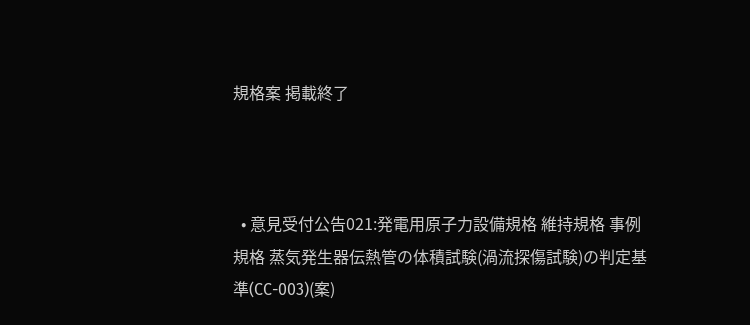規格案 掲載終了



  • 意見受付公告021:発電用原子力設備規格 維持規格 事例規格 蒸気発生器伝熱管の体積試験(渦流探傷試験)の判定基準(CC-003)(案)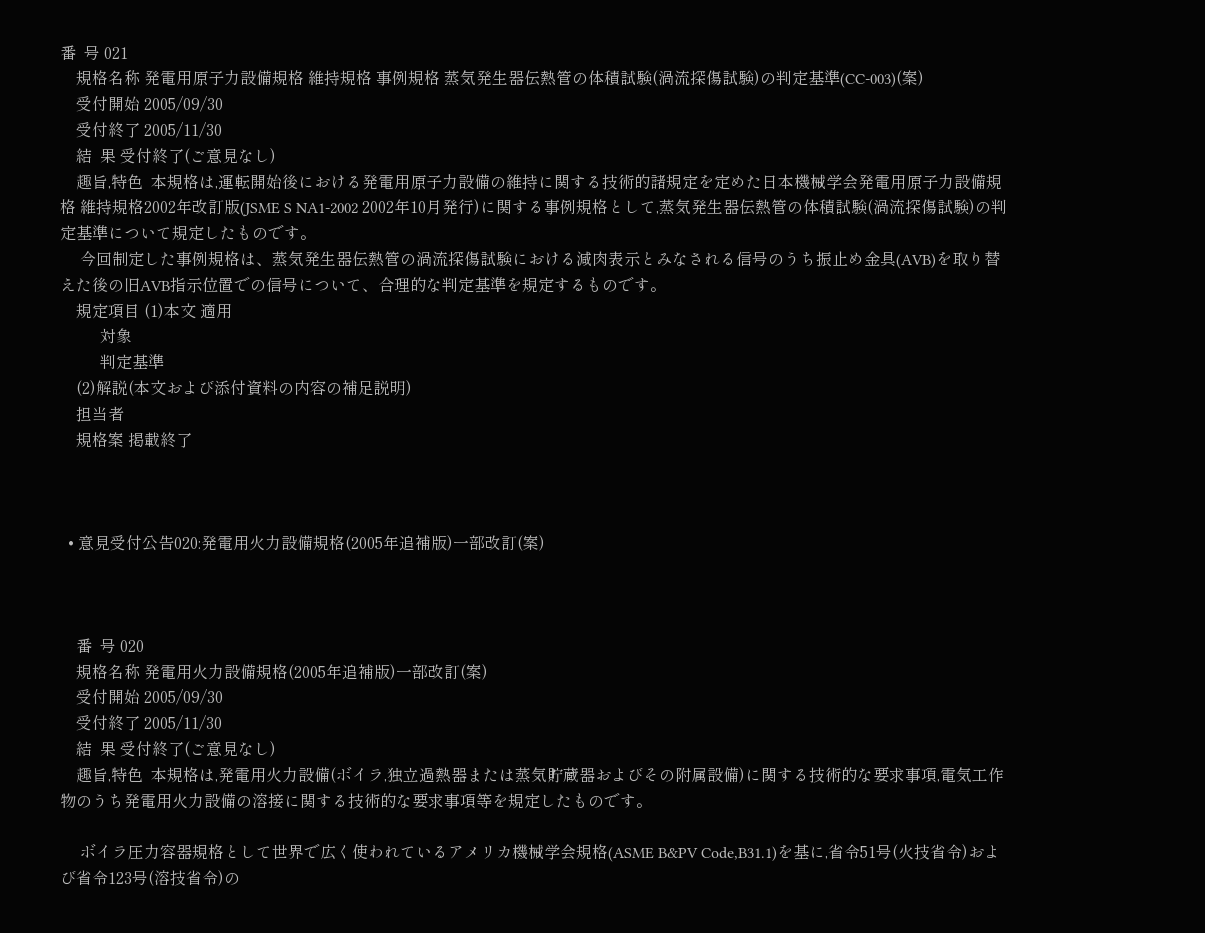番  号 021
    規格名称 発電用原子力設備規格 維持規格 事例規格 蒸気発生器伝熱管の体積試験(渦流探傷試験)の判定基準(CC-003)(案)
    受付開始 2005/09/30
    受付終了 2005/11/30
    結  果 受付終了(ご意見なし)
    趣旨,特色  本規格は,運転開始後における発電用原子力設備の維持に関する技術的諸規定を定めた日本機械学会発電用原子力設備規格 維持規格2002年改訂版(JSME S NA1-2002 2002年10月発行)に関する事例規格として,蒸気発生器伝熱管の体積試験(渦流探傷試験)の判定基準について規定したものです。
     今回制定した事例規格は、蒸気発生器伝熱管の渦流探傷試験における減肉表示とみなされる信号のうち振止め金具(AVB)を取り替えた後の旧AVB指示位置での信号について、合理的な判定基準を規定するものです。
    規定項目 (1)本文 適用
          対象
          判定基準
    (2)解説(本文および添付資料の内容の補足説明)
    担当者
    規格案 掲載終了



  • 意見受付公告020:発電用火力設備規格(2005年追補版)一部改訂(案)



    番  号 020
    規格名称 発電用火力設備規格(2005年追補版)一部改訂(案)
    受付開始 2005/09/30
    受付終了 2005/11/30
    結  果 受付終了(ご意見なし)
    趣旨,特色  本規格は,発電用火力設備(ボイラ,独立過熱器または蒸気貯蔵器およびその附属設備)に関する技術的な要求事項,電気工作物のうち発電用火力設備の溶接に関する技術的な要求事項等を規定したものです。

     ボイラ圧力容器規格として世界で広く使われているアメリカ機械学会規格(ASME B&PV Code,B31.1)を基に,省令51号(火技省令)および省令123号(溶技省令)の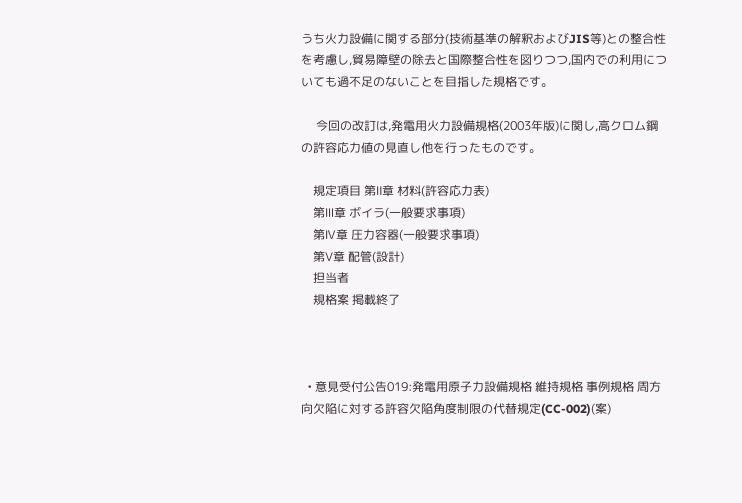うち火力設備に関する部分(技術基準の解釈およびJIS等)との整合性を考慮し,貿易障壁の除去と国際整合性を図りつつ,国内での利用についても過不足のないことを目指した規格です。

     今回の改訂は,発電用火力設備規格(2003年版)に関し,高クロム鋼の許容応力値の見直し他を行ったものです。

    規定項目 第Ⅱ章 材料(許容応力表)
    第Ⅲ章 ボイラ(一般要求事項)
    第Ⅳ章 圧力容器(一般要求事項)
    第Ⅴ章 配管(設計)
    担当者
    規格案 掲載終了



  • 意見受付公告019:発電用原子力設備規格 維持規格 事例規格 周方向欠陥に対する許容欠陥角度制限の代替規定(CC-002)(案)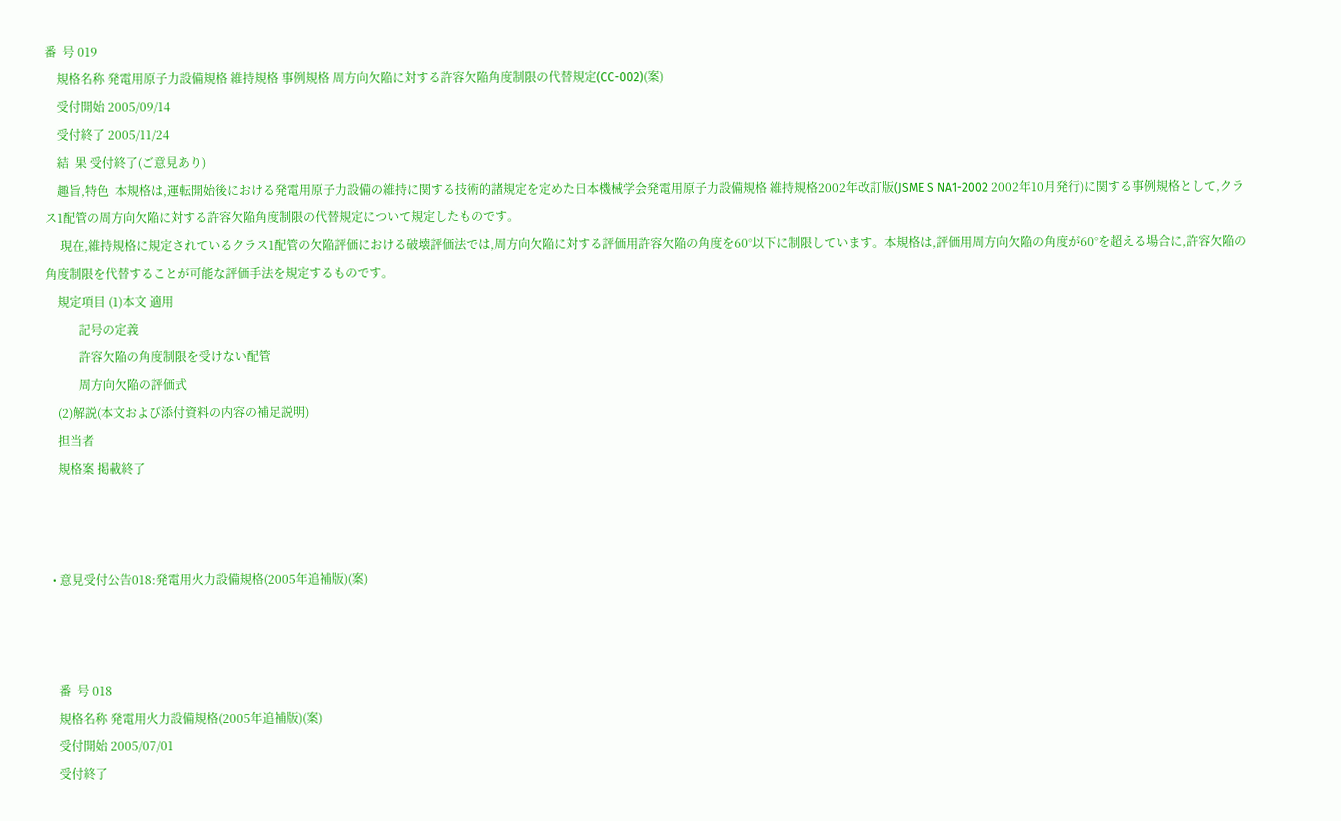番  号 019
    規格名称 発電用原子力設備規格 維持規格 事例規格 周方向欠陥に対する許容欠陥角度制限の代替規定(CC-002)(案)
    受付開始 2005/09/14
    受付終了 2005/11/24
    結  果 受付終了(ご意見あり)
    趣旨,特色  本規格は,運転開始後における発電用原子力設備の維持に関する技術的諸規定を定めた日本機械学会発電用原子力設備規格 維持規格2002年改訂版(JSME S NA1-2002 2002年10月発行)に関する事例規格として,クラス1配管の周方向欠陥に対する許容欠陥角度制限の代替規定について規定したものです。
     現在,維持規格に規定されているクラス1配管の欠陥評価における破壊評価法では,周方向欠陥に対する評価用許容欠陥の角度を60°以下に制限しています。本規格は,評価用周方向欠陥の角度が60°を超える場合に,許容欠陥の角度制限を代替することが可能な評価手法を規定するものです。
    規定項目 (1)本文 適用
           記号の定義
           許容欠陥の角度制限を受けない配管
           周方向欠陥の評価式
    (2)解説(本文および添付資料の内容の補足説明)
    担当者
    規格案 掲載終了



  • 意見受付公告018:発電用火力設備規格(2005年追補版)(案)



    番  号 018
    規格名称 発電用火力設備規格(2005年追補版)(案)
    受付開始 2005/07/01
    受付終了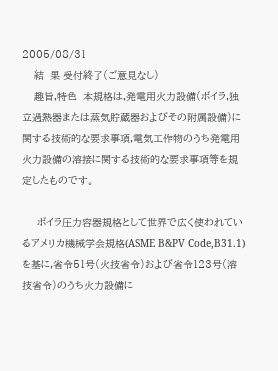2005/08/31
    結  果 受付終了(ご意見なし)
    趣旨,特色  本規格は,発電用火力設備(ボイラ,独立過熱器または蒸気貯蔵器およびその附属設備)に関する技術的な要求事項,電気工作物のうち発電用火力設備の溶接に関する技術的な要求事項等を規定したものです。

     ボイラ圧力容器規格として世界で広く使われているアメリカ機械学会規格(ASME B&PV Code,B31.1)を基に,省令51号(火技省令)および省令123号(溶技省令)のうち火力設備に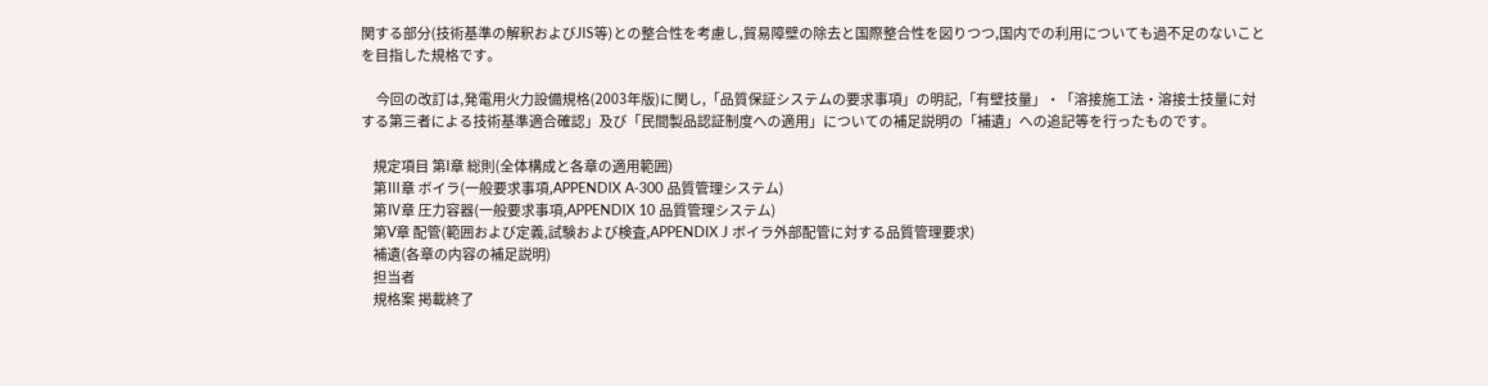関する部分(技術基準の解釈およびJIS等)との整合性を考慮し,貿易障壁の除去と国際整合性を図りつつ,国内での利用についても過不足のないことを目指した規格です。

     今回の改訂は,発電用火力設備規格(2003年版)に関し,「品質保証システムの要求事項」の明記,「有壁技量」・「溶接施工法・溶接士技量に対する第三者による技術基準適合確認」及び「民間製品認証制度への適用」についての補足説明の「補遺」への追記等を行ったものです。

    規定項目 第I章 総則(全体構成と各章の適用範囲)
    第Ⅲ章 ボイラ(一般要求事項,APPENDIX A-300 品質管理システム)
    第Ⅳ章 圧力容器(一般要求事項,APPENDIX 10 品質管理システム)
    第V章 配管(範囲および定義,試験および検査,APPENDIX J ボイラ外部配管に対する品質管理要求)
    補遺(各章の内容の補足説明)
    担当者
    規格案 掲載終了